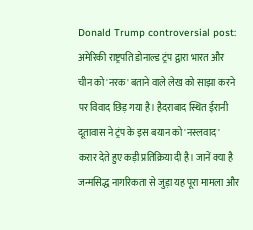Donald Trump controversial post: अमेरिकी राष्ट्रपति डोनाल्ड ट्रंप द्वारा भारत और चीन को 'नरक' बताने वाले लेख को साझा करने पर विवाद छिड़ गया है। हैदराबाद स्थित ईरानी दूतावास ने ट्रंप के इस बयान को 'नस्लवाद' करार देते हुए कड़ी प्रतिक्रिया दी है। जानें क्या है जन्मसिद्ध नागरिकता से जुड़ा यह पूरा मामला और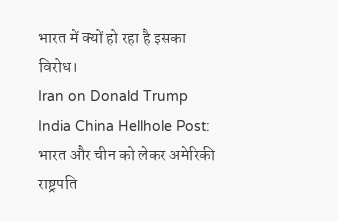भारत में क्यों हो रहा है इसका विरोध।
Iran on Donald Trump India China Hellhole Post: भारत और चीन को लेकर अमेरिकी राष्ट्रपति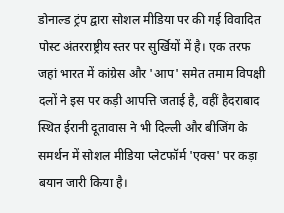डोनाल्ड ट्रंप द्वारा सोशल मीडिया पर की गई विवादित पोस्ट अंतरराष्ट्रीय स्तर पर सुर्खियों में है। एक तरफ जहां भारत में कांग्रेस और 'आप' समेत तमाम विपक्षी दलों ने इस पर कड़ी आपत्ति जताई है, वहीं हैदराबाद स्थित ईरानी दूतावास ने भी दिल्ली और बीजिंग के समर्थन में सोशल मीडिया प्लेटफॉर्म 'एक्स' पर कड़ा बयान जारी किया है।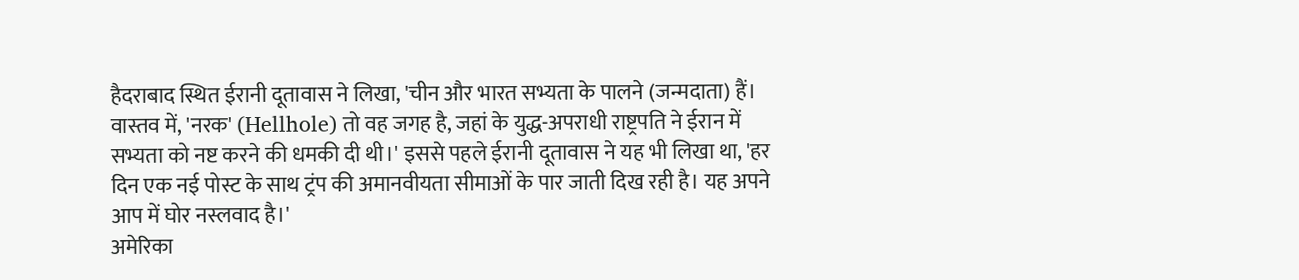हैदराबाद स्थित ईरानी दूतावास ने लिखा, 'चीन और भारत सभ्यता के पालने (जन्मदाता) हैं। वास्तव में, 'नरक' (Hellhole) तो वह जगह है, जहां के युद्ध-अपराधी राष्ट्रपति ने ईरान में सभ्यता को नष्ट करने की धमकी दी थी।' इससे पहले ईरानी दूतावास ने यह भी लिखा था, 'हर दिन एक नई पोस्ट के साथ ट्रंप की अमानवीयता सीमाओं के पार जाती दिख रही है। यह अपने आप में घोर नस्लवाद है।'
अमेरिका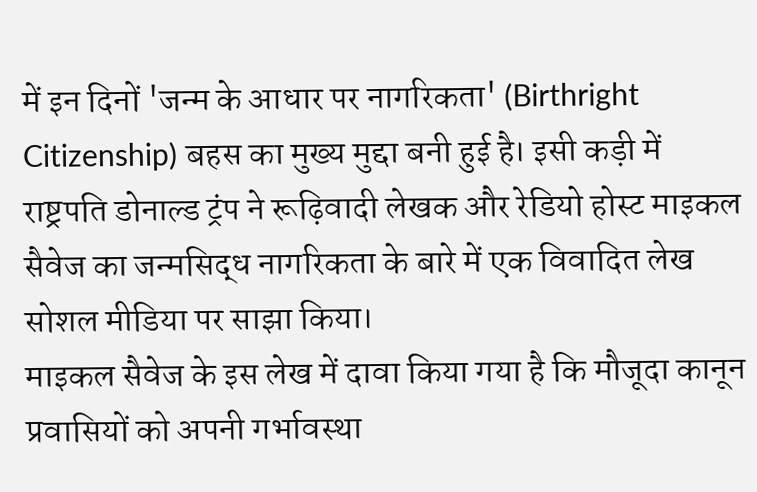में इन दिनों 'जन्म के आधार पर नागरिकता' (Birthright Citizenship) बहस का मुख्य मुद्दा बनी हुई है। इसी कड़ी में राष्ट्रपति डोनाल्ड ट्रंप ने रूढ़िवादी लेखक और रेडियो होस्ट माइकल सैवेज का जन्मसिद्ध नागरिकता के बारे में एक विवादित लेख सोशल मीडिया पर साझा किया।
माइकल सैवेज के इस लेख में दावा किया गया है कि मौजूदा कानून प्रवासियों को अपनी गर्भावस्था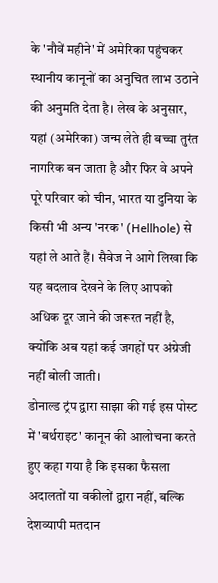के 'नौवें महीने' में अमेरिका पहुंचकर स्थानीय कानूनों का अनुचित लाभ उठाने की अनुमति देता है। लेख के अनुसार, यहां (अमेरिका) जन्म लेते ही बच्चा तुरंत नागरिक बन जाता है और फिर वे अपने पूरे परिवार को चीन, भारत या दुनिया के किसी भी अन्य 'नरक' (Hellhole) से यहां ले आते हैं। सैवेज ने आगे लिखा कि यह बदलाव देखने के लिए आपको अधिक दूर जाने की जरूरत नहीं है, क्योंकि अब यहां कई जगहों पर अंग्रेजी नहीं बोली जाती।
डोनाल्ड ट्रंप द्वारा साझा की गई इस पोस्ट में 'बर्थराइट' कानून की आलोचना करते हुए कहा गया है कि इसका फैसला अदालतों या वकीलों द्वारा नहीं, बल्कि देशव्यापी मतदान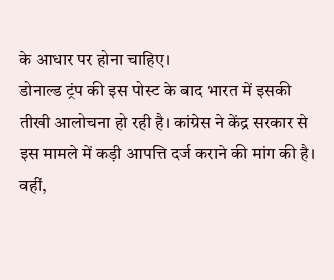के आधार पर होना चाहिए।
डोनाल्ड ट्रंप की इस पोस्ट के बाद भारत में इसकी तीखी आलोचना हो रही है। कांग्रेस ने केंद्र सरकार से इस मामले में कड़ी आपत्ति दर्ज कराने की मांग की है। वहीं,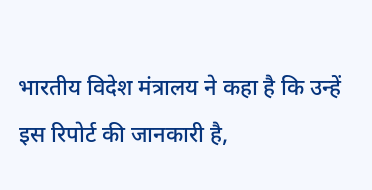भारतीय विदेश मंत्रालय ने कहा है कि उन्हें इस रिपोर्ट की जानकारी है,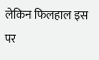लेकिन फिलहाल इस पर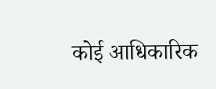कोई आधिकारिक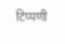टिप्पणी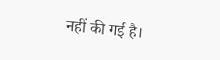नहीं की गई है।